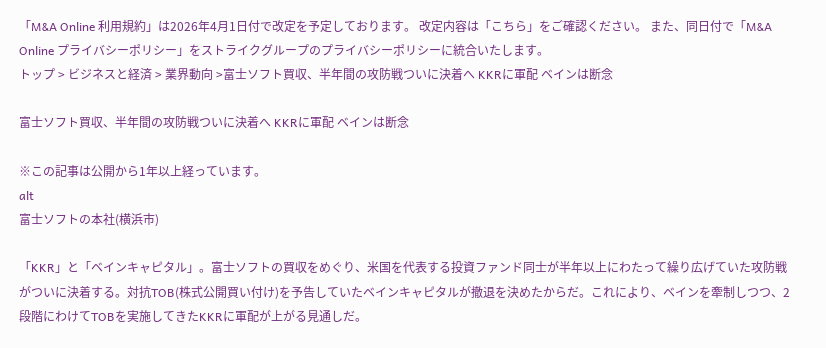「M&A Online 利用規約」は2026年4月1日付で改定を予定しております。 改定内容は「こちら」をご確認ください。 また、同日付で「M&A Online プライバシーポリシー」をストライクグループのプライバシーポリシーに統合いたします。
トップ > ビジネスと経済 > 業界動向 >富士ソフト買収、半年間の攻防戦ついに決着へ KKRに軍配 ベインは断念

富士ソフト買収、半年間の攻防戦ついに決着へ KKRに軍配 ベインは断念

※この記事は公開から1年以上経っています。
alt
富士ソフトの本社(横浜市)

「KKR」と「ベインキャピタル」。富士ソフトの買収をめぐり、米国を代表する投資ファンド同士が半年以上にわたって繰り広げていた攻防戦がついに決着する。対抗TOB(株式公開買い付け)を予告していたベインキャピタルが撤退を決めたからだ。これにより、ベインを牽制しつつ、2段階にわけてTOBを実施してきたKKRに軍配が上がる見通しだ。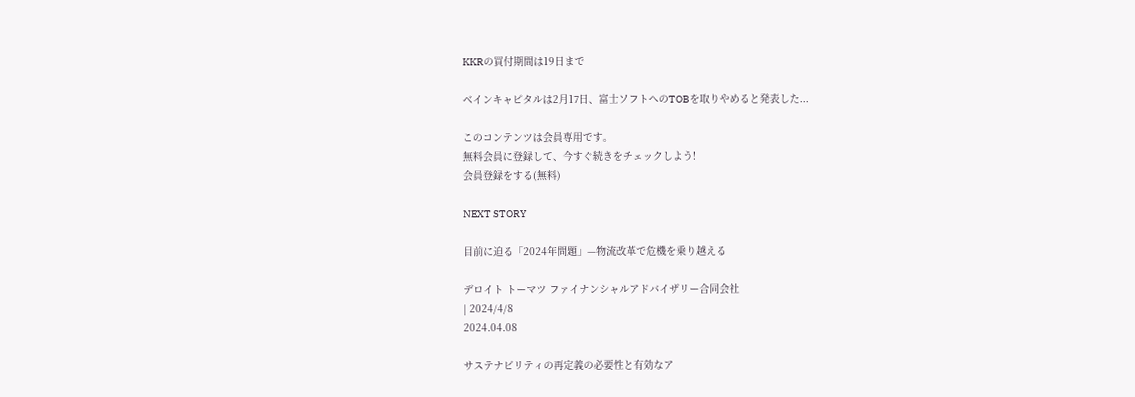KKRの買付期間は19日まで

ベインキャピタルは2月17日、富士ソフトへのTOBを取りやめると発表した...

このコンテンツは会員専用です。
無料会員に登録して、今すぐ続きをチェックしよう!
会員登録をする(無料)

NEXT STORY

目前に迫る「2024年問題」—物流改革で危機を乗り越える

デロイト トーマツ ファイナンシャルアドバイザリー合同会社
| 2024/4/8
2024.04.08

サステナビリティの再定義の必要性と有効なア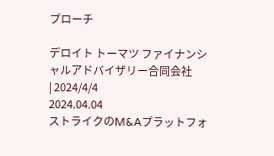プローチ

デロイト トーマツ ファイナンシャルアドバイザリー合同会社
| 2024/4/4
2024.04.04
ストライクのM&Aプラットフォ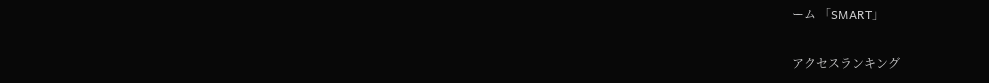ーム 「SMART」

アクセスランキング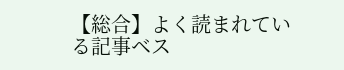【総合】よく読まれている記事ベス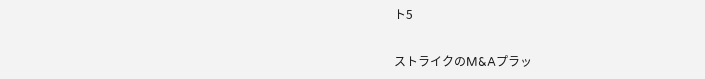ト5

ストライクのM&Aプラッ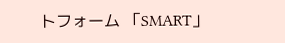トフォーム 「SMART」